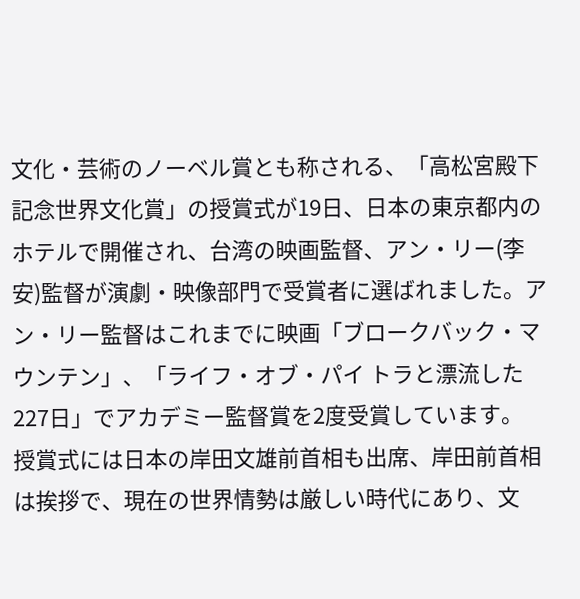文化・芸術のノーベル賞とも称される、「高松宮殿下記念世界文化賞」の授賞式が19日、日本の東京都内のホテルで開催され、台湾の映画監督、アン・リー(李安)監督が演劇・映像部門で受賞者に選ばれました。アン・リー監督はこれまでに映画「ブロークバック・マウンテン」、「ライフ・オブ・パイ トラと漂流した227日」でアカデミー監督賞を2度受賞しています。
授賞式には日本の岸田文雄前首相も出席、岸田前首相は挨拶で、現在の世界情勢は厳しい時代にあり、文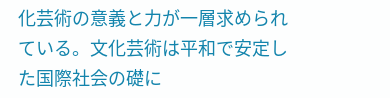化芸術の意義と力が一層求められている。文化芸術は平和で安定した国際社会の礎に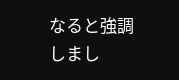なると強調しまし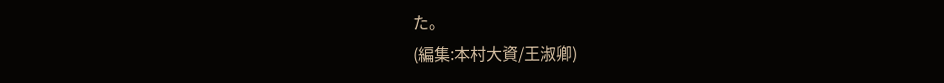た。
(編集:本村大資/王淑卿)